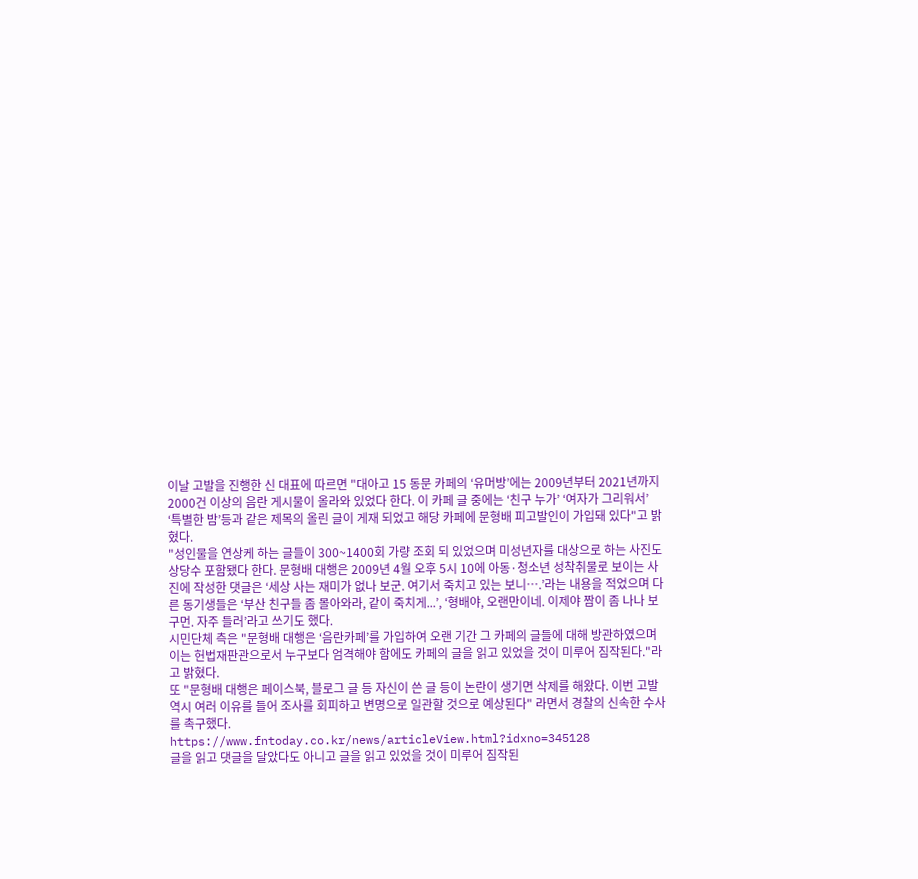이날 고발을 진행한 신 대표에 따르면 "대아고 15 동문 카페의 ‘유머방’에는 2009년부터 2021년까지 2000건 이상의 음란 게시물이 올라와 있었다 한다. 이 카페 글 중에는 ‘친구 누가’ ‘여자가 그리워서’ ‘특별한 밤’등과 같은 제목의 올린 글이 게재 되었고 해당 카페에 문형배 피고발인이 가입돼 있다"고 밝혔다.
"성인물을 연상케 하는 글들이 300~1400회 가량 조회 되 있었으며 미성년자를 대상으로 하는 사진도 상당수 포함됐다 한다. 문형배 대행은 2009년 4월 오후 5시 10에 아동·청소년 성착취물로 보이는 사진에 작성한 댓글은 ‘세상 사는 재미가 없나 보군. 여기서 죽치고 있는 보니….’라는 내용을 적었으며 다른 동기생들은 ‘부산 친구들 좀 몰아와라, 같이 죽치게...’, ‘형배야, 오랜만이네. 이제야 짬이 좀 나나 보구먼. 자주 들러’라고 쓰기도 했다.
시민단체 측은 "문형배 대행은 ‘음란카페’를 가입하여 오랜 기간 그 카페의 글들에 대해 방관하였으며 이는 헌법재판관으로서 누구보다 엄격해야 함에도 카페의 글을 읽고 있었을 것이 미루어 짐작된다."라고 밝혔다.
또 "문형배 대행은 페이스북, 블로그 글 등 자신이 쓴 글 등이 논란이 생기면 삭제를 해왔다. 이번 고발 역시 여러 이유를 들어 조사를 회피하고 변명으로 일관할 것으로 예상된다" 라면서 경찰의 신속한 수사를 촉구했다.
https://www.fntoday.co.kr/news/articleView.html?idxno=345128
글을 읽고 댓글을 달았다도 아니고 글을 읽고 있었을 것이 미루어 짐작된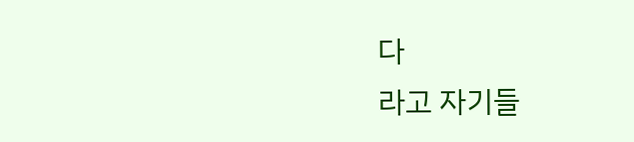다
라고 자기들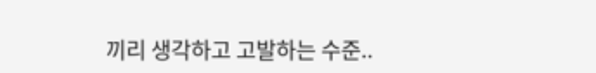끼리 생각하고 고발하는 수준..